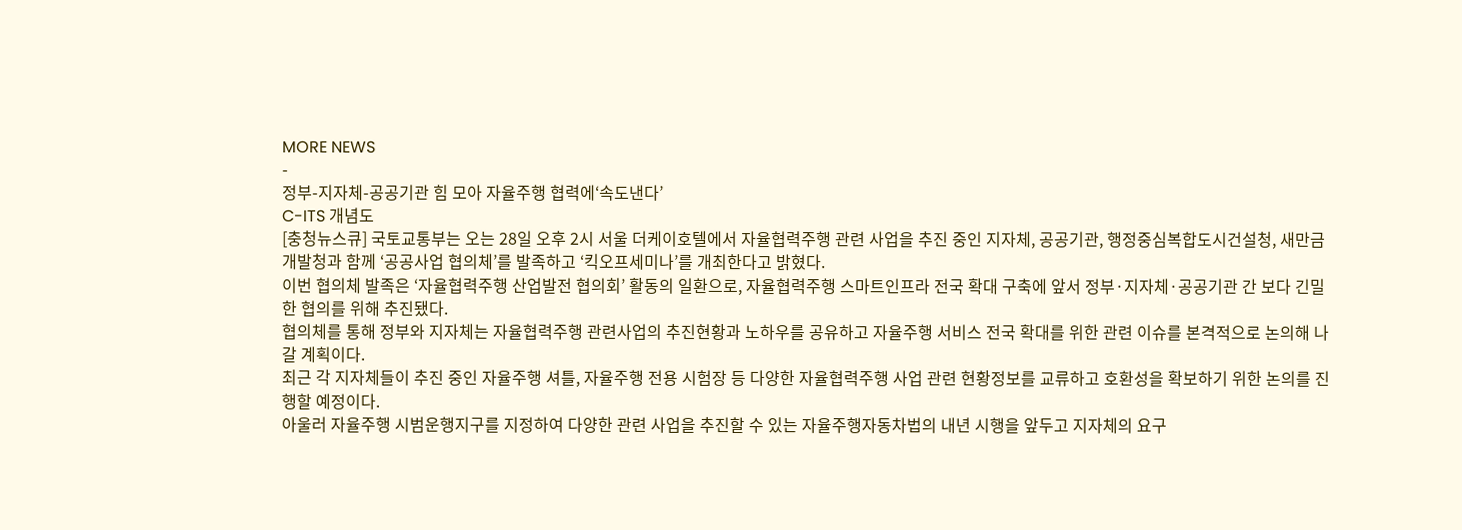MORE NEWS
-
정부-지자체-공공기관 힘 모아 자율주행 협력에‘속도낸다’
C-ITS 개념도
[충청뉴스큐] 국토교통부는 오는 28일 오후 2시 서울 더케이호텔에서 자율협력주행 관련 사업을 추진 중인 지자체, 공공기관, 행정중심복합도시건설청, 새만금개발청과 함께 ‘공공사업 협의체’를 발족하고 ‘킥오프세미나’를 개최한다고 밝혔다.
이번 협의체 발족은 ‘자율협력주행 산업발전 협의회’ 활동의 일환으로, 자율협력주행 스마트인프라 전국 확대 구축에 앞서 정부·지자체·공공기관 간 보다 긴밀한 협의를 위해 추진됐다.
협의체를 통해 정부와 지자체는 자율협력주행 관련사업의 추진현황과 노하우를 공유하고 자율주행 서비스 전국 확대를 위한 관련 이슈를 본격적으로 논의해 나갈 계획이다.
최근 각 지자체들이 추진 중인 자율주행 셔틀, 자율주행 전용 시험장 등 다양한 자율협력주행 사업 관련 현황정보를 교류하고 호환성을 확보하기 위한 논의를 진행할 예정이다.
아울러 자율주행 시범운행지구를 지정하여 다양한 관련 사업을 추진할 수 있는 자율주행자동차법의 내년 시행을 앞두고 지자체의 요구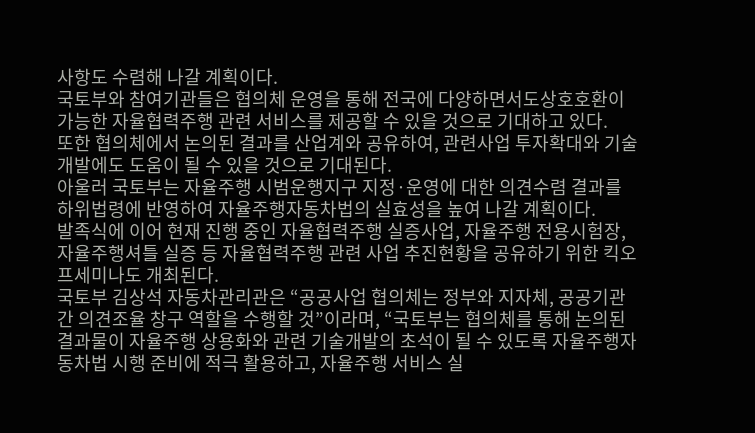사항도 수렴해 나갈 계획이다.
국토부와 참여기관들은 협의체 운영을 통해 전국에 다양하면서도상호호환이 가능한 자율협력주행 관련 서비스를 제공할 수 있을 것으로 기대하고 있다.
또한 협의체에서 논의된 결과를 산업계와 공유하여, 관련사업 투자확대와 기술개발에도 도움이 될 수 있을 것으로 기대된다.
아울러 국토부는 자율주행 시범운행지구 지정·운영에 대한 의견수렴 결과를 하위법령에 반영하여 자율주행자동차법의 실효성을 높여 나갈 계획이다.
발족식에 이어 현재 진행 중인 자율협력주행 실증사업, 자율주행 전용시험장, 자율주행셔틀 실증 등 자율협력주행 관련 사업 추진현황을 공유하기 위한 킥오프세미나도 개최된다.
국토부 김상석 자동차관리관은 “공공사업 협의체는 정부와 지자체, 공공기관 간 의견조율 창구 역할을 수행할 것”이라며, “국토부는 협의체를 통해 논의된 결과물이 자율주행 상용화와 관련 기술개발의 초석이 될 수 있도록 자율주행자동차법 시행 준비에 적극 활용하고, 자율주행 서비스 실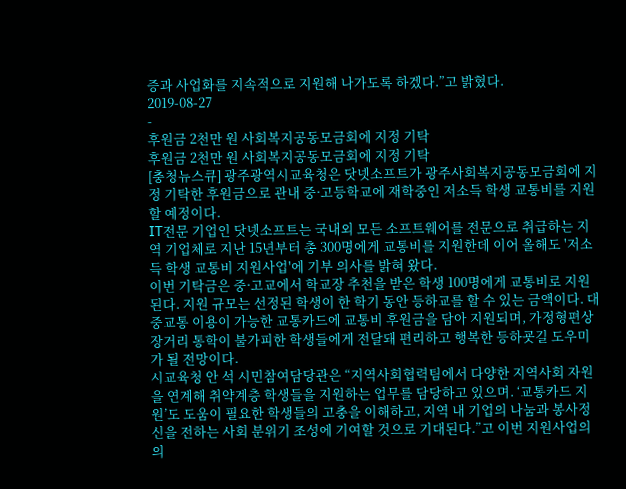증과 사업화를 지속적으로 지원해 나가도록 하겠다.”고 밝혔다.
2019-08-27
-
후원금 2천만 원 사회복지공동모금회에 지정 기탁
후원금 2천만 원 사회복지공동모금회에 지정 기탁
[충청뉴스큐] 광주광역시교육청은 닷넷소프트가 광주사회복지공동모금회에 지정 기탁한 후원금으로 관내 중·고등학교에 재학중인 저소득 학생 교통비를 지원할 예정이다.
IT전문 기업인 닷넷소프트는 국내외 모든 소프트웨어를 전문으로 취급하는 지역 기업체로 지난 15년부터 총 300명에게 교통비를 지원한데 이어 올해도 '저소득 학생 교통비 지원사업'에 기부 의사를 밝혀 왔다.
이번 기탁금은 중·고교에서 학교장 추천을 받은 학생 100명에게 교통비로 지원된다. 지원 규모는 선정된 학생이 한 학기 동안 등하교를 할 수 있는 금액이다. 대중교통 이용이 가능한 교통카드에 교통비 후원금을 담아 지원되며, 가정형편상 장거리 통학이 불가피한 학생들에게 전달돼 편리하고 행복한 등하굣길 도우미가 될 전망이다.
시교육청 안 석 시민참여담당관은 “지역사회협력팀에서 다양한 지역사회 자원을 연계해 취약계층 학생들을 지원하는 업무를 담당하고 있으며. ‘교통카드 지원’도 도움이 필요한 학생들의 고충을 이해하고, 지역 내 기업의 나눔과 봉사정신을 전하는 사회 분위기 조성에 기여할 것으로 기대된다.”고 이번 지원사업의 의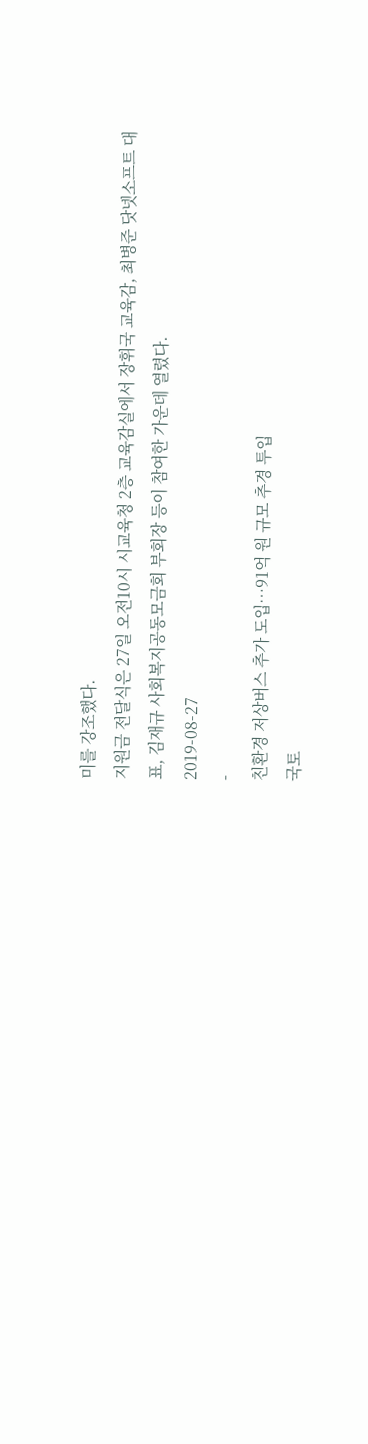미를 강조했다.
지원금 전달식은 27일 오전10시 시교육청 2층 교육감실에서 장휘국 교육감, 최병준 닷넷소프트 대표, 김재규 사회복지공동모금회 부회장 등이 참여한 가운데 열렸다.
2019-08-27
-
친환경 저상버스 추가 도입…91억 원 규모 추경 투입
국토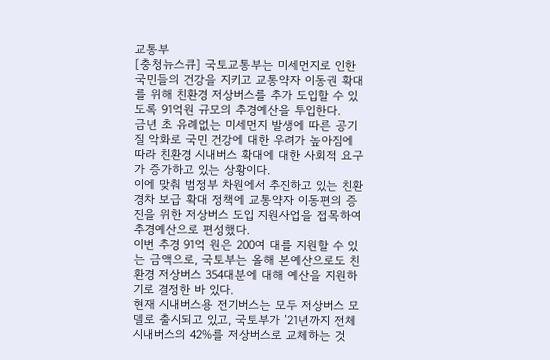교통부
[충청뉴스큐] 국토교통부는 미세먼지로 인한 국민들의 건강을 지키고 교통약자 이동권 확대를 위해 친환경 저상버스를 추가 도입할 수 있도록 91억원 규모의 추경예산을 투입한다.
금년 초 유례없는 미세먼지 발생에 따른 공기 질 악화로 국민 건강에 대한 우려가 높아짐에 따라 친환경 시내버스 확대에 대한 사회적 요구가 증가하고 있는 상황이다.
이에 맞춰 범정부 차원에서 추진하고 있는 친환경차 보급 확대 정책에 교통약자 이동편의 증진을 위한 저상버스 도입 지원사업을 접목하여 추경예산으로 편성했다.
이번 추경 91억 원은 200여 대를 지원할 수 있는 금액으로, 국토부는 올해 본예산으로도 친환경 저상버스 354대분에 대해 예산을 지원하기로 결정한 바 있다.
현재 시내버스용 전기버스는 모두 저상버스 모델로 출시되고 있고, 국토부가 ’21년까지 전체 시내버스의 42%를 저상버스로 교체하는 것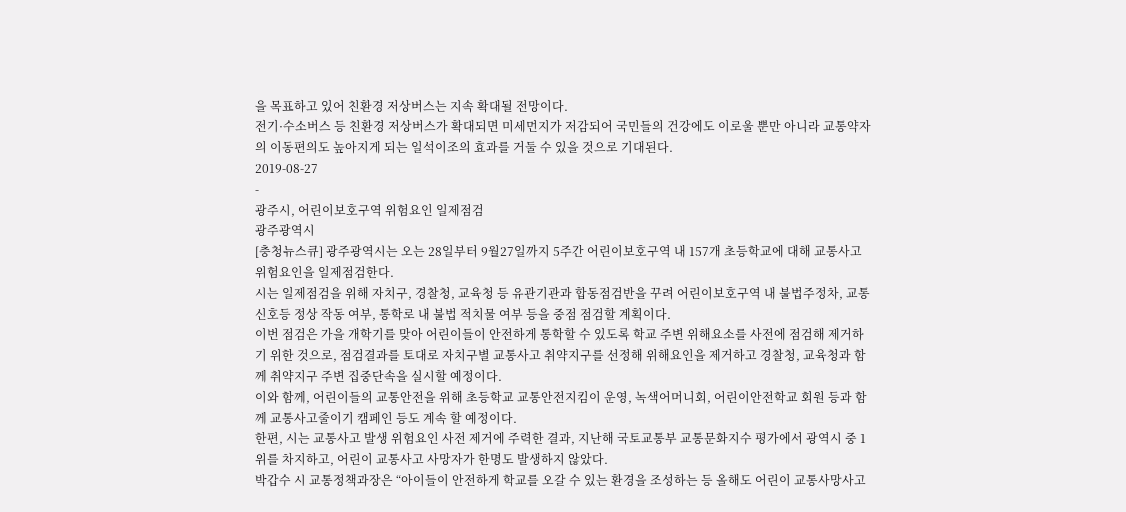을 목표하고 있어 친환경 저상버스는 지속 확대될 전망이다.
전기·수소버스 등 친환경 저상버스가 확대되면 미세먼지가 저감되어 국민들의 건강에도 이로울 뿐만 아니라 교통약자의 이동편의도 높아지게 되는 일석이조의 효과를 거둘 수 있을 것으로 기대된다.
2019-08-27
-
광주시, 어린이보호구역 위험요인 일제점검
광주광역시
[충청뉴스큐] 광주광역시는 오는 28일부터 9월27일까지 5주간 어린이보호구역 내 157개 초등학교에 대해 교통사고 위험요인을 일제점검한다.
시는 일제점검을 위해 자치구, 경찰청, 교육청 등 유관기관과 합동점검반을 꾸려 어린이보호구역 내 불법주정차, 교통신호등 정상 작동 여부, 통학로 내 불법 적치물 여부 등을 중점 점검할 계획이다.
이번 점검은 가을 개학기를 맞아 어린이들이 안전하게 통학할 수 있도록 학교 주변 위해요소를 사전에 점검해 제거하기 위한 것으로, 점검결과를 토대로 자치구별 교통사고 취약지구를 선정해 위해요인을 제거하고 경찰청, 교육청과 함께 취약지구 주변 집중단속을 실시할 예정이다.
이와 함께, 어린이들의 교통안전을 위해 초등학교 교통안전지킴이 운영, 녹색어머니회, 어린이안전학교 회원 등과 함께 교통사고줄이기 캠페인 등도 계속 할 예정이다.
한편, 시는 교통사고 발생 위험요인 사전 제거에 주력한 결과, 지난해 국토교통부 교통문화지수 평가에서 광역시 중 1위를 차지하고, 어린이 교통사고 사망자가 한명도 발생하지 않았다.
박갑수 시 교통정책과장은 “아이들이 안전하게 학교를 오갈 수 있는 환경을 조성하는 등 올해도 어린이 교통사망사고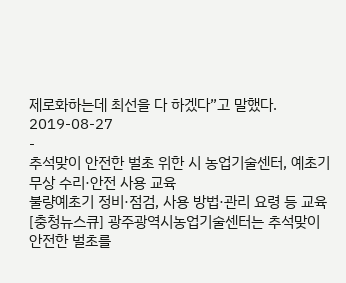제로화하는데 최선을 다 하겠다”고 말했다.
2019-08-27
-
추석맞이 안전한 벌초 위한 시 농업기술센터, 예초기 무상 수리·안전 사용 교육
불량예초기 정비·점검, 사용 방법·관리 요령 등 교육
[충청뉴스큐] 광주광역시농업기술센터는 추석맞이 안전한 벌초를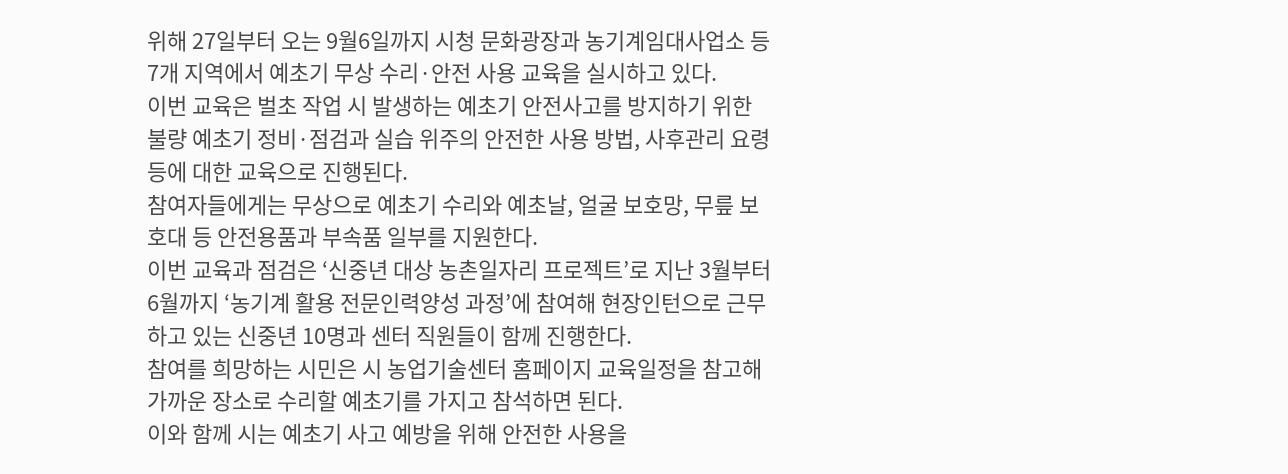위해 27일부터 오는 9월6일까지 시청 문화광장과 농기계임대사업소 등 7개 지역에서 예초기 무상 수리·안전 사용 교육을 실시하고 있다.
이번 교육은 벌초 작업 시 발생하는 예초기 안전사고를 방지하기 위한 불량 예초기 정비·점검과 실습 위주의 안전한 사용 방법, 사후관리 요령 등에 대한 교육으로 진행된다.
참여자들에게는 무상으로 예초기 수리와 예초날, 얼굴 보호망, 무릎 보호대 등 안전용품과 부속품 일부를 지원한다.
이번 교육과 점검은 ‘신중년 대상 농촌일자리 프로젝트’로 지난 3월부터 6월까지 ‘농기계 활용 전문인력양성 과정’에 참여해 현장인턴으로 근무하고 있는 신중년 10명과 센터 직원들이 함께 진행한다.
참여를 희망하는 시민은 시 농업기술센터 홈페이지 교육일정을 참고해 가까운 장소로 수리할 예초기를 가지고 참석하면 된다.
이와 함께 시는 예초기 사고 예방을 위해 안전한 사용을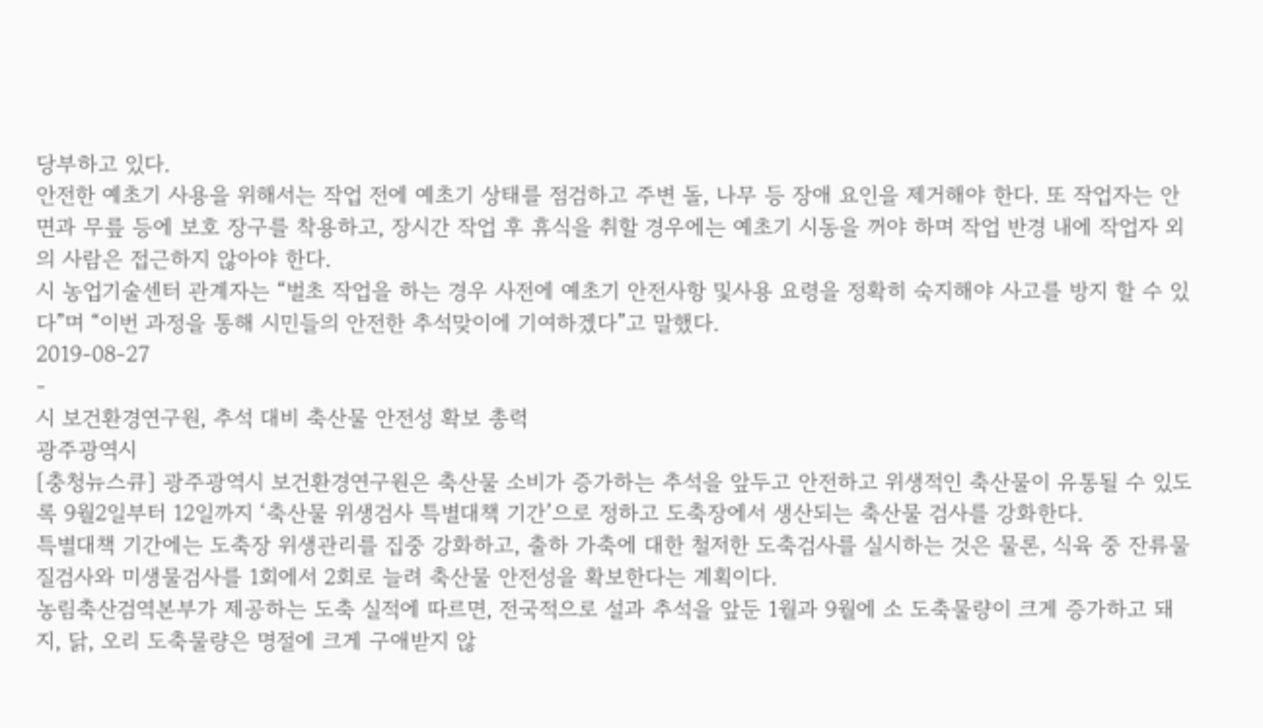당부하고 있다.
안전한 예초기 사용을 위해서는 작업 전에 예초기 상태를 점검하고 주변 돌, 나무 등 장애 요인을 제거해야 한다. 또 작업자는 안면과 무릎 등에 보호 장구를 착용하고, 장시간 작업 후 휴식을 취할 경우에는 예초기 시동을 꺼야 하며 작업 반경 내에 작업자 외의 사람은 접근하지 않아야 한다.
시 농업기술센터 관계자는 “벌초 작업을 하는 경우 사전에 예초기 안전사항 및사용 요령을 정확히 숙지해야 사고를 방지 할 수 있다”며 “이번 과정을 통해 시민들의 안전한 추석맞이에 기여하겠다”고 말했다.
2019-08-27
-
시 보건환경연구원, 추석 대비 축산물 안전성 확보 총력
광주광역시
[충청뉴스큐] 광주광역시 보건환경연구원은 축산물 소비가 증가하는 추석을 앞두고 안전하고 위생적인 축산물이 유통될 수 있도록 9월2일부터 12일까지 ‘축산물 위생검사 특별대책 기간’으로 정하고 도축장에서 생산되는 축산물 검사를 강화한다.
특별대책 기간에는 도축장 위생관리를 집중 강화하고, 출하 가축에 대한 철저한 도축검사를 실시하는 것은 물론, 식육 중 잔류물질검사와 미생물검사를 1회에서 2회로 늘려 축산물 안전성을 확보한다는 계획이다.
농림축산검역본부가 제공하는 도축 실적에 따르면, 전국적으로 설과 추석을 앞둔 1월과 9월에 소 도축물량이 크게 증가하고 돼지, 닭, 오리 도축물량은 명절에 크게 구애받지 않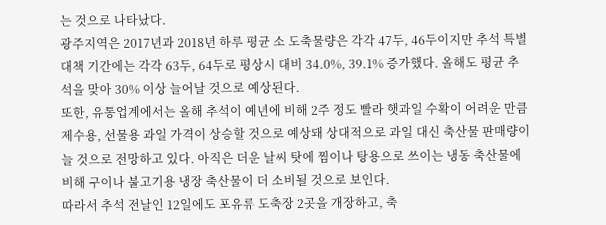는 것으로 나타났다.
광주지역은 2017년과 2018년 하루 평균 소 도축물량은 각각 47두, 46두이지만 추석 특별대책 기간에는 각각 63두, 64두로 평상시 대비 34.0%, 39.1% 증가했다. 올해도 평균 추석을 맞아 30% 이상 늘어날 것으로 예상된다.
또한, 유통업계에서는 올해 추석이 예년에 비해 2주 정도 빨라 햇과일 수확이 어려운 만큼 제수용, 선물용 과일 가격이 상승할 것으로 예상돼 상대적으로 과일 대신 축산물 판매량이 늘 것으로 전망하고 있다. 아직은 더운 날씨 탓에 찜이나 탕용으로 쓰이는 냉동 축산물에 비해 구이나 불고기용 냉장 축산물이 더 소비될 것으로 보인다.
따라서 추석 전날인 12일에도 포유류 도축장 2곳을 개장하고, 축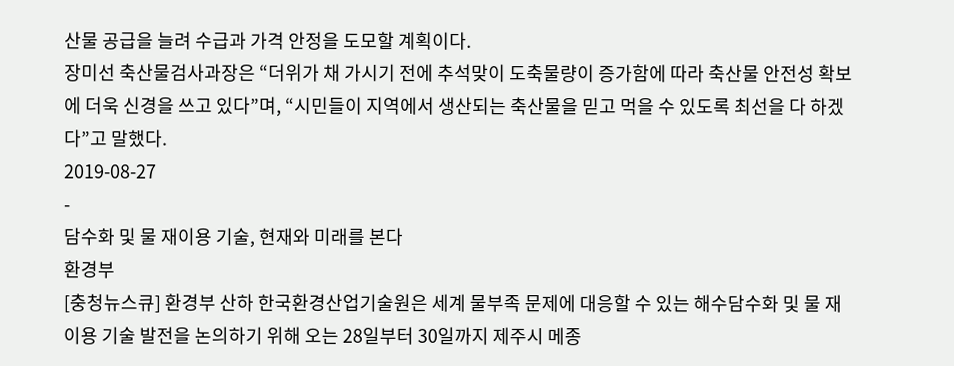산물 공급을 늘려 수급과 가격 안정을 도모할 계획이다.
장미선 축산물검사과장은 “더위가 채 가시기 전에 추석맞이 도축물량이 증가함에 따라 축산물 안전성 확보에 더욱 신경을 쓰고 있다”며, “시민들이 지역에서 생산되는 축산물을 믿고 먹을 수 있도록 최선을 다 하겠다”고 말했다.
2019-08-27
-
담수화 및 물 재이용 기술, 현재와 미래를 본다
환경부
[충청뉴스큐] 환경부 산하 한국환경산업기술원은 세계 물부족 문제에 대응할 수 있는 해수담수화 및 물 재이용 기술 발전을 논의하기 위해 오는 28일부터 30일까지 제주시 메종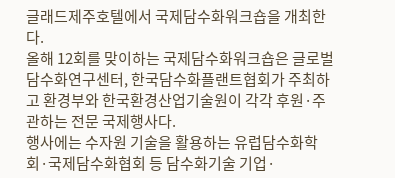글래드제주호텔에서 국제담수화워크숍을 개최한다.
올해 12회를 맞이하는 국제담수화워크숍은 글로벌담수화연구센터, 한국담수화플랜트협회가 주최하고 환경부와 한국환경산업기술원이 각각 후원·주관하는 전문 국제행사다.
행사에는 수자원 기술을 활용하는 유럽담수화학회·국제담수화협회 등 담수화기술 기업·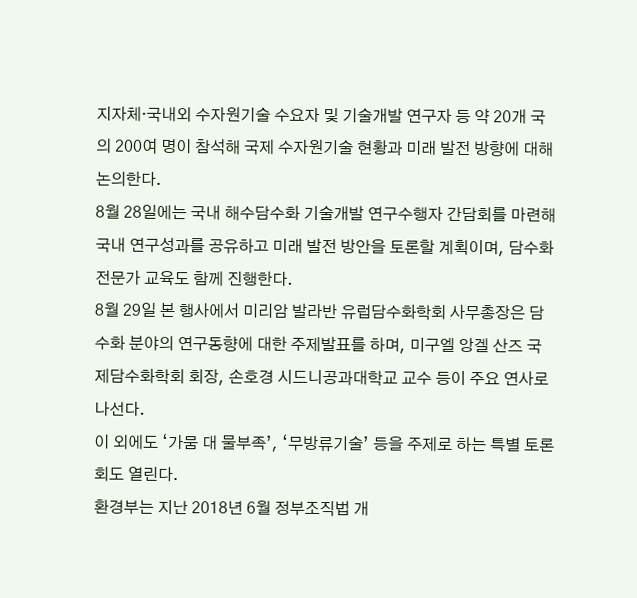지자체·국내외 수자원기술 수요자 및 기술개발 연구자 등 약 20개 국의 200여 명이 참석해 국제 수자원기술 현황과 미래 발전 방향에 대해 논의한다.
8월 28일에는 국내 해수담수화 기술개발 연구수행자 간담회를 마련해 국내 연구성과를 공유하고 미래 발전 방안을 토론할 계획이며, 담수화 전문가 교육도 함께 진행한다.
8월 29일 본 행사에서 미리암 발라반 유럽담수화학회 사무총장은 담수화 분야의 연구동향에 대한 주제발표를 하며, 미구엘 앙겔 산즈 국제담수화학회 회장, 손호경 시드니공과대학교 교수 등이 주요 연사로 나선다.
이 외에도 ‘가뭄 대 물부족’, ‘무방류기술’ 등을 주제로 하는 특별 토론회도 열린다.
환경부는 지난 2018년 6월 정부조직법 개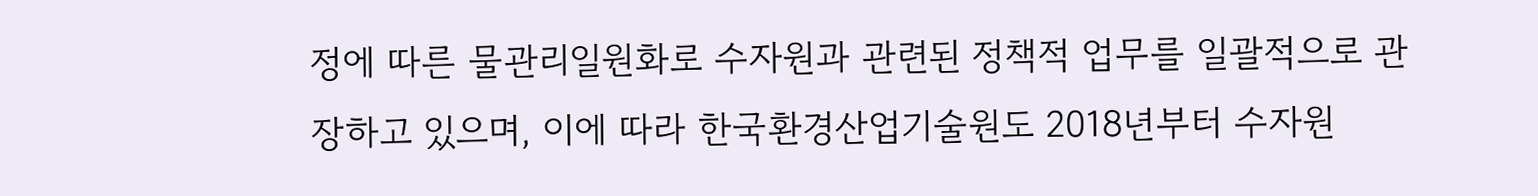정에 따른 물관리일원화로 수자원과 관련된 정책적 업무를 일괄적으로 관장하고 있으며, 이에 따라 한국환경산업기술원도 2018년부터 수자원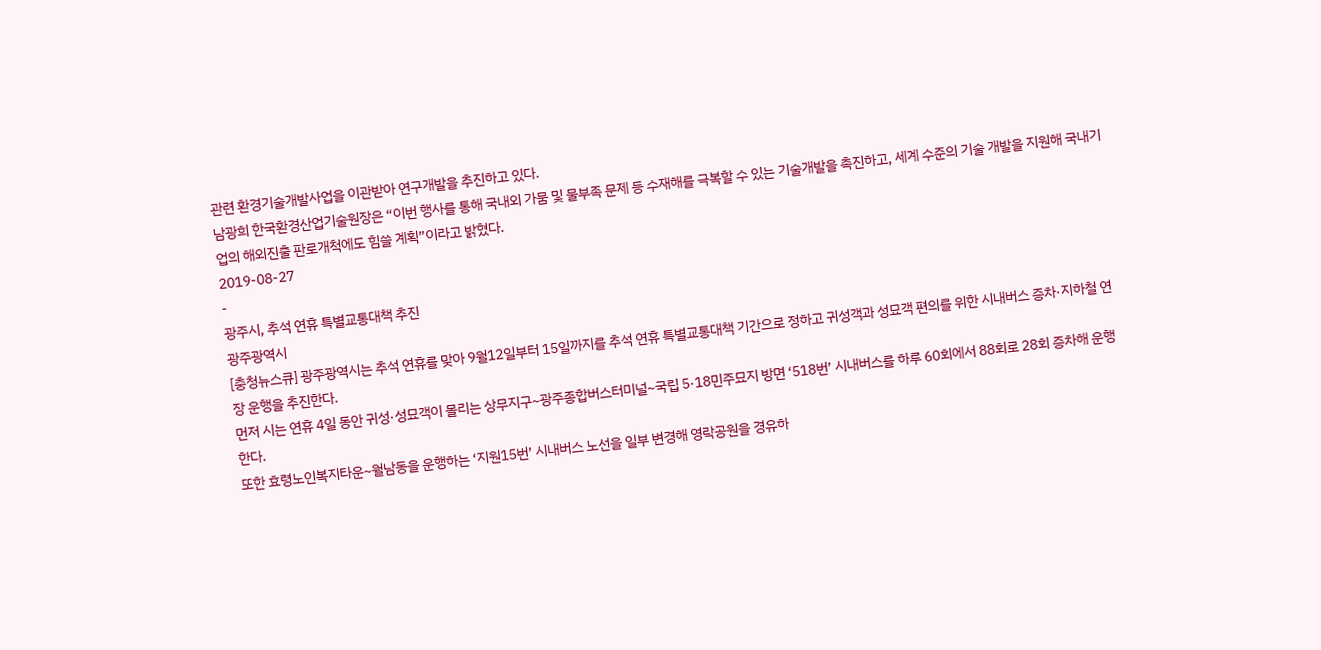관련 환경기술개발사업을 이관받아 연구개발을 추진하고 있다.
남광희 한국환경산업기술원장은 “이번 행사를 통해 국내외 가뭄 및 물부족 문제 등 수재해를 극복할 수 있는 기술개발을 촉진하고, 세계 수준의 기술 개발을 지원해 국내기업의 해외진출 판로개척에도 힘쓸 계획”이라고 밝혔다.
2019-08-27
-
광주시, 추석 연휴 특별교통대책 추진
광주광역시
[충청뉴스큐] 광주광역시는 추석 연휴를 맞아 9월12일부터 15일까지를 추석 연휴 특별교통대책 기간으로 정하고 귀성객과 성묘객 편의를 위한 시내버스 증차·지하철 연장 운행을 추진한다.
먼저 시는 연휴 4일 동안 귀성·성묘객이 몰리는 상무지구~광주종합버스터미널~국립 5·18민주묘지 방면 ‘518번’ 시내버스를 하루 60회에서 88회로 28회 증차해 운행한다.
또한 효령노인복지타운~월남동을 운행하는 ‘지원15번’ 시내버스 노선을 일부 변경해 영락공원을 경유하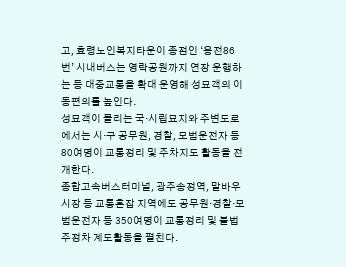고, 효령노인복지타운이 종점인 ‘용전86번’ 시내버스는 영락공원까지 연장 운행하는 등 대중교통을 확대 운영해 성묘객의 이동편의를 높인다.
성묘객이 몰리는 국·시립묘지와 주변도로에서는 시·구 공무원, 경찰, 모범운전자 등 80여명이 교통정리 및 주차지도 활동을 전개한다.
종합고속버스터미널, 광주송정역, 말바우 시장 등 교통혼잡 지역에도 공무원·경찰·모범운전자 등 350여명이 교통정리 및 불법주정차 계도활동을 펼친다.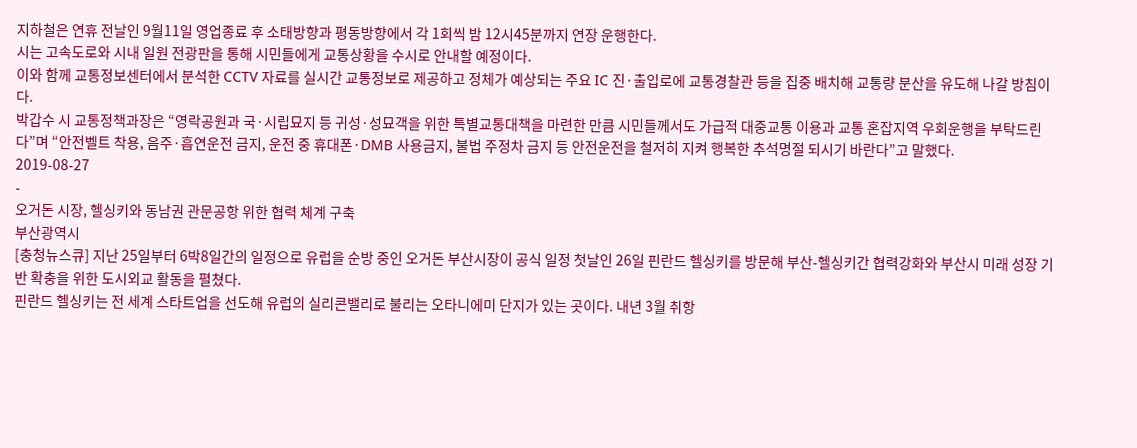지하철은 연휴 전날인 9월11일 영업종료 후 소태방향과 평동방향에서 각 1회씩 밤 12시45분까지 연장 운행한다.
시는 고속도로와 시내 일원 전광판을 통해 시민들에게 교통상황을 수시로 안내할 예정이다.
이와 함께 교통정보센터에서 분석한 CCTV 자료를 실시간 교통정보로 제공하고 정체가 예상되는 주요 IC 진·출입로에 교통경찰관 등을 집중 배치해 교통량 분산을 유도해 나갈 방침이다.
박갑수 시 교통정책과장은 “영락공원과 국·시립묘지 등 귀성·성묘객을 위한 특별교통대책을 마련한 만큼 시민들께서도 가급적 대중교통 이용과 교통 혼잡지역 우회운행을 부탁드린다”며 “안전벨트 착용, 음주·흡연운전 금지, 운전 중 휴대폰·DMB 사용금지, 불법 주정차 금지 등 안전운전을 철저히 지켜 행복한 추석명절 되시기 바란다”고 말했다.
2019-08-27
-
오거돈 시장, 헬싱키와 동남권 관문공항 위한 협력 체계 구축
부산광역시
[충청뉴스큐] 지난 25일부터 6박8일간의 일정으로 유럽을 순방 중인 오거돈 부산시장이 공식 일정 첫날인 26일 핀란드 헬싱키를 방문해 부산-헬싱키간 협력강화와 부산시 미래 성장 기반 확충을 위한 도시외교 활동을 펼쳤다.
핀란드 헬싱키는 전 세계 스타트업을 선도해 유럽의 실리콘밸리로 불리는 오타니에미 단지가 있는 곳이다. 내년 3월 취항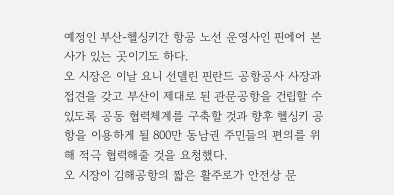예정인 부산-헬싱키간 항공 노선 운영사인 핀에어 본사가 있는 곳이기도 하다.
오 시장은 이날 요니 선델린 핀란드 공항공사 사장과 접견을 갖고 부산이 제대로 된 관문공항을 건립할 수 있도록 공동 협력체계를 구축할 것과 향후 헬싱키 공항을 이용하게 될 800만 동남권 주민들의 편의를 위해 적극 협력해줄 것을 요청했다.
오 시장이 김해공항의 짧은 활주로가 안전상 문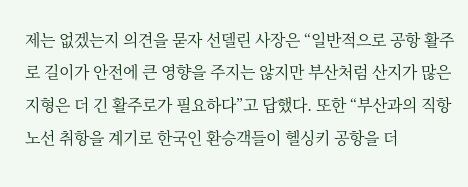제는 없겠는지 의견을 묻자 선델린 사장은 “일반적으로 공항 활주로 길이가 안전에 큰 영향을 주지는 않지만 부산처럼 산지가 많은 지형은 더 긴 활주로가 필요하다”고 답했다. 또한 “부산과의 직항 노선 취항을 계기로 한국인 환승객들이 헬싱키 공항을 더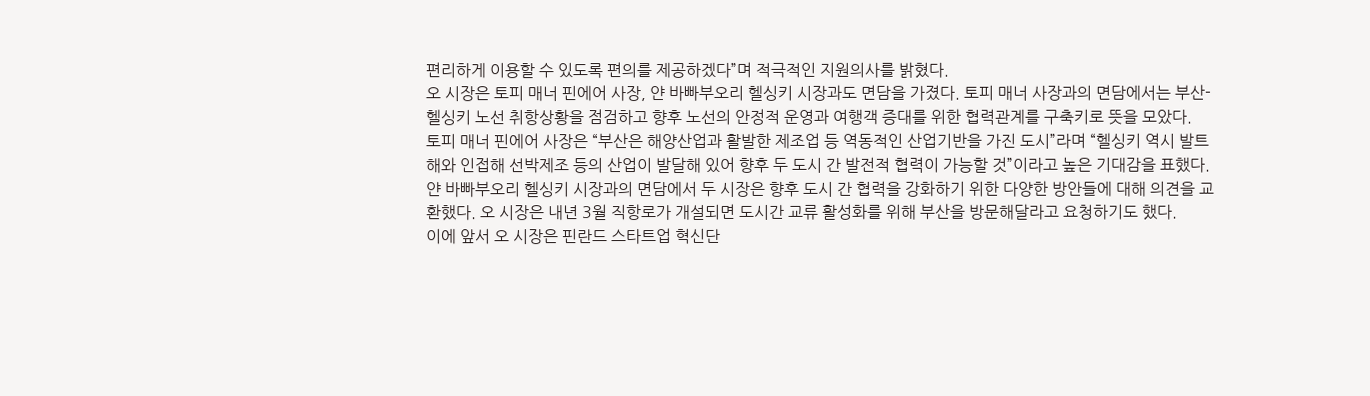편리하게 이용할 수 있도록 편의를 제공하겠다”며 적극적인 지원의사를 밝혔다.
오 시장은 토피 매너 핀에어 사장, 얀 바빠부오리 헬싱키 시장과도 면담을 가졌다. 토피 매너 사장과의 면담에서는 부산-헬싱키 노선 취항상황을 점검하고 향후 노선의 안정적 운영과 여행객 증대를 위한 협력관계를 구축키로 뜻을 모았다.
토피 매너 핀에어 사장은 “부산은 해양산업과 활발한 제조업 등 역동적인 산업기반을 가진 도시”라며 “헬싱키 역시 발트해와 인접해 선박제조 등의 산업이 발달해 있어 향후 두 도시 간 발전적 협력이 가능할 것”이라고 높은 기대감을 표했다.
얀 바빠부오리 헬싱키 시장과의 면담에서 두 시장은 향후 도시 간 협력을 강화하기 위한 다양한 방안들에 대해 의견을 교환했다. 오 시장은 내년 3월 직항로가 개설되면 도시간 교류 활성화를 위해 부산을 방문해달라고 요청하기도 했다.
이에 앞서 오 시장은 핀란드 스타트업 혁신단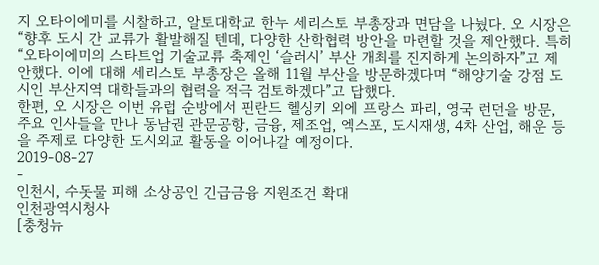지 오타이에미를 시찰하고, 알토대학교 한누 세리스토 부총장과 면담을 나눴다. 오 시장은 “향후 도시 간 교류가 활발해질 텐데, 다양한 산학협력 방안을 마련할 것을 제안했다. 특히 “오타이에미의 스타트업 기술교류 축제인 ‘슬러시’ 부산 개최를 진지하게 논의하자”고 제안했다. 이에 대해 세리스토 부총장은 올해 11월 부산을 방문하겠다며 “해양기술 강점 도시인 부산지역 대학들과의 협력을 적극 검토하겠다”고 답했다.
한편, 오 시장은 이번 유럽 순방에서 핀란드 헬싱키 외에 프랑스 파리, 영국 런던을 방문, 주요 인사들을 만나 동남권 관문공항, 금융, 제조업, 엑스포, 도시재생, 4차 산업, 해운 등을 주제로 다양한 도시외교 활동을 이어나갈 예정이다.
2019-08-27
-
인천시, 수돗물 피해 소상공인 긴급금융 지원조건 확대
인천광역시청사
[충청뉴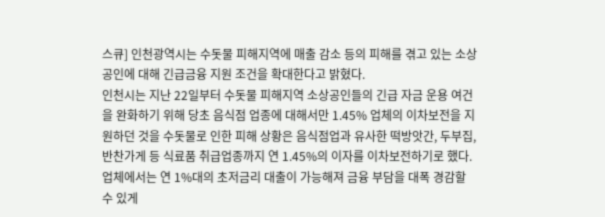스큐] 인천광역시는 수돗물 피해지역에 매출 감소 등의 피해를 겪고 있는 소상공인에 대해 긴급금융 지원 조건을 확대한다고 밝혔다.
인천시는 지난 22일부터 수돗물 피해지역 소상공인들의 긴급 자금 운용 여건을 완화하기 위해 당초 음식점 업종에 대해서만 1.45% 업체의 이차보전을 지원하던 것을 수돗물로 인한 피해 상황은 음식점업과 유사한 떡방앗간, 두부집, 반찬가게 등 식료품 취급업종까지 연 1.45%의 이자를 이차보전하기로 했다.
업체에서는 연 1%대의 초저금리 대출이 가능해져 금융 부담을 대폭 경감할 수 있게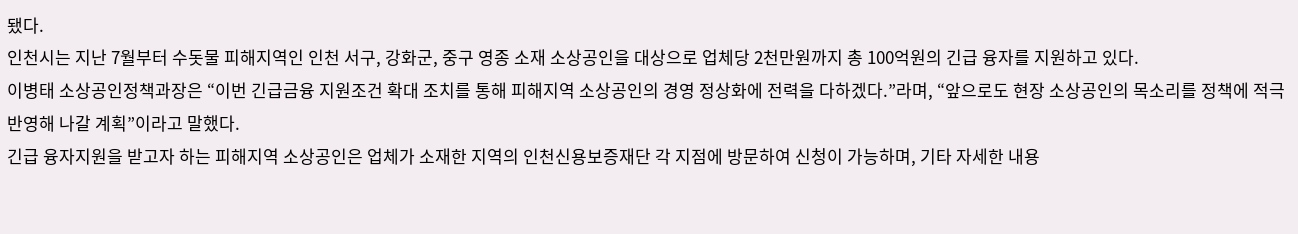됐다.
인천시는 지난 7월부터 수돗물 피해지역인 인천 서구, 강화군, 중구 영종 소재 소상공인을 대상으로 업체당 2천만원까지 총 100억원의 긴급 융자를 지원하고 있다.
이병태 소상공인정책과장은 “이번 긴급금융 지원조건 확대 조치를 통해 피해지역 소상공인의 경영 정상화에 전력을 다하겠다.”라며, “앞으로도 현장 소상공인의 목소리를 정책에 적극 반영해 나갈 계획”이라고 말했다.
긴급 융자지원을 받고자 하는 피해지역 소상공인은 업체가 소재한 지역의 인천신용보증재단 각 지점에 방문하여 신청이 가능하며, 기타 자세한 내용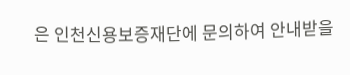은 인천신용보증재단에 문의하여 안내받을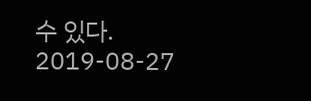수 있다.
2019-08-27